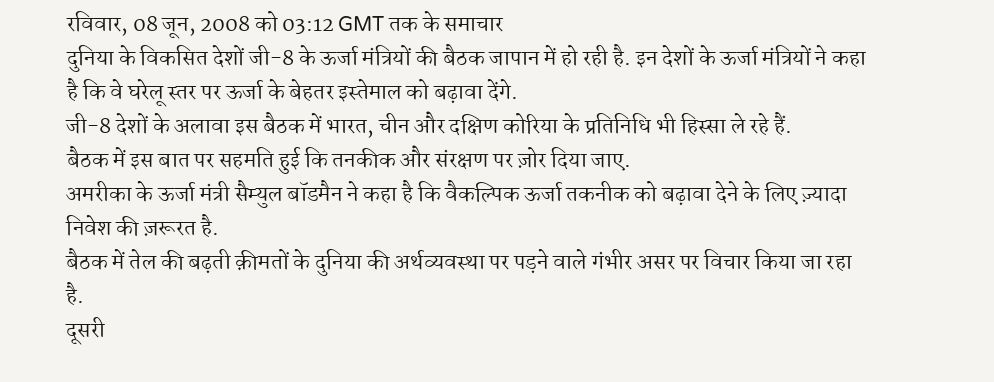रविवार, 08 जून, 2008 को 03:12 GMT तक के समाचार
दुनिया के विकसित देशों जी-8 के ऊर्जा मंत्रियों की बैठक जापान में हो रही है. इन देशों के ऊर्जा मंत्रियों ने कहा है कि वे घरेलू स्तर पर ऊर्जा के बेहतर इस्तेमाल को बढ़ावा देंगे.
जी-8 देशों के अलावा इस बैठक में भारत, चीन और दक्षिण कोरिया के प्रतिनिधि भी हिस्सा ले रहे हैं.
बैठक में इस बात पर सहमति हुई कि तनकीक और संरक्षण पर ज़ोर दिया जाए.
अमरीका के ऊर्जा मंत्री सैम्युल बॉडमैन ने कहा है कि वैकल्पिक ऊर्जा तकनीक को बढ़ावा देने के लिए ज़्यादा निवेश की ज़रूरत है.
बैठक में तेल की बढ़ती क़ीमतों के दुनिया की अर्थव्यवस्था पर पड़ने वाले गंभीर असर पर विचार किया जा रहा है.
दूसरी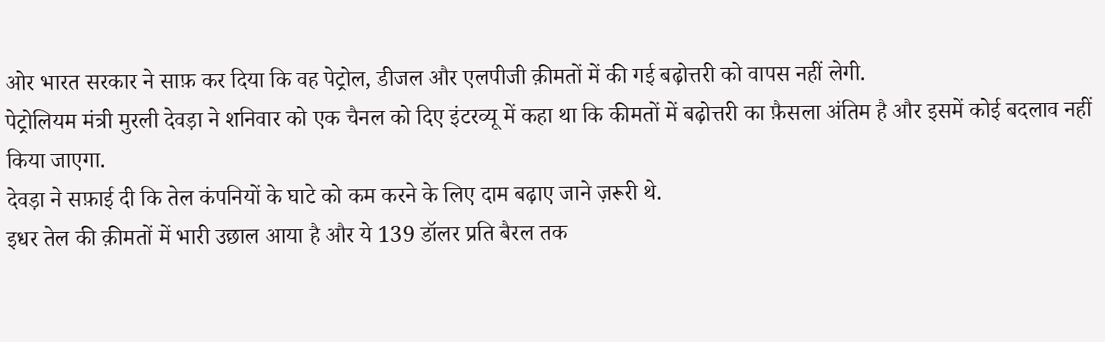ओर भारत सरकार ने साफ़ कर दिया कि वह पेट्रोल, डीजल और एलपीजी क़ीमतों में की गई बढ़ोत्तरी को वापस नहीं लेगी.
पेट्रोलियम मंत्री मुरली देवड़ा ने शनिवार को एक चैनल को दिए इंटरव्यू में कहा था कि कीमतों में बढ़ोत्तरी का फ़ैसला अंतिम है और इसमें कोई बदलाव नहीं किया जाएगा.
देवड़ा ने सफ़ाई दी कि तेल कंपनियों के घाटे को कम करने के लिए दाम बढ़ाए जाने ज़रूरी थे.
इधर तेल की क़ीमतों में भारी उछाल आया है और ये 139 डॉलर प्रति बैरल तक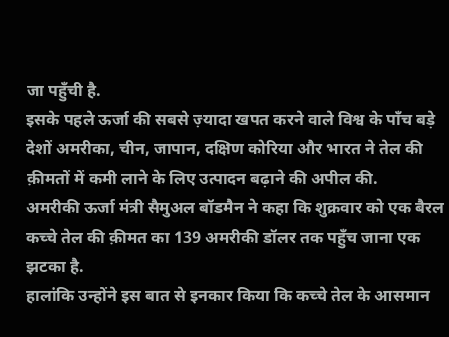जा पहुँची है.
इसके पहले ऊर्जा की सबसे ज़्यादा खपत करने वाले विश्व के पाँच बड़े देशों अमरीका, चीन, जापान, दक्षिण कोरिया और भारत ने तेल की क़ीमतों में कमी लाने के लिए उत्पादन बढ़ाने की अपील की.
अमरीकी ऊर्जा मंत्री सैमुअल बॉडमैन ने कहा कि शुक्रवार को एक बैरल कच्चे तेल की क़ीमत का 139 अमरीकी डॉलर तक पहुँच जाना एक झटका है.
हालांकि उन्होंने इस बात से इनकार किया कि कच्चे तेल के आसमान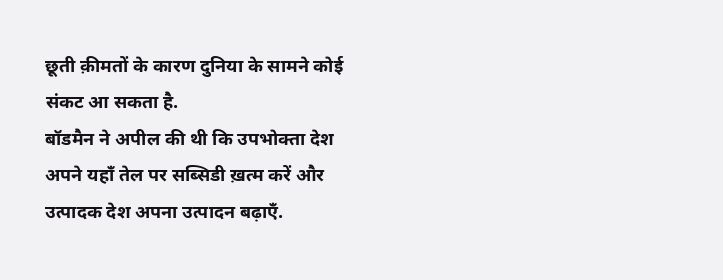छूती क़ीमतों के कारण दुनिया के सामने कोई संकट आ सकता है.
बॉडमैन ने अपील की थी कि उपभोक्ता देश अपने यहाँ तेल पर सब्सिडी ख़त्म करें और उत्पादक देश अपना उत्पादन बढ़ाएँ.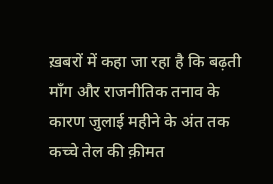ख़बरों में कहा जा रहा है कि बढ़ती माँग और राजनीतिक तनाव के कारण जुलाई महीने के अंत तक कच्चे तेल की क़ीमत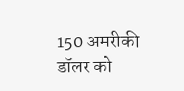150 अमरीकी डॉलर को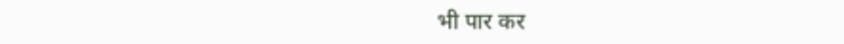भी पार कर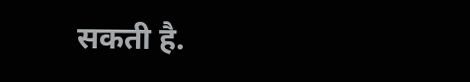सकती है.